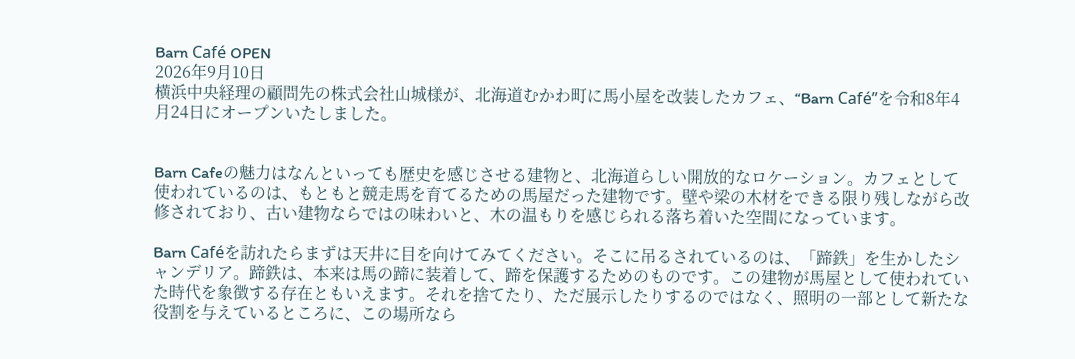Barn Café OPEN
2026年9月10日
横浜中央経理の顧問先の株式会社山城様が、北海道むかわ町に馬小屋を改装したカフェ、“Barn Café”を令和8年4月24日にオープンいたしました。


Barn Cafeの魅力はなんといっても歴史を感じさせる建物と、北海道らしい開放的なロケーション。カフェとして使われているのは、もともと競走馬を育てるための馬屋だった建物です。壁や梁の木材をできる限り残しながら改修されており、古い建物ならではの味わいと、木の温もりを感じられる落ち着いた空間になっています。

Barn Caféを訪れたらまずは天井に目を向けてみてください。そこに吊るされているのは、「蹄鉄」を生かしたシャンデリア。蹄鉄は、本来は馬の蹄に装着して、蹄を保護するためのものです。この建物が馬屋として使われていた時代を象徴する存在ともいえます。それを捨てたり、ただ展示したりするのではなく、照明の一部として新たな役割を与えているところに、この場所なら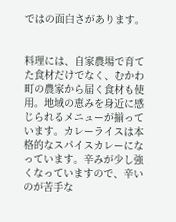ではの面白さがあります。


料理には、自家農場で育てた食材だけでなく、むかわ町の農家から届く食材も使用。地域の恵みを身近に感じられるメニューが揃っています。カレーライスは本格的なスパイスカレーになっています。辛みが少し強くなっていますので、辛いのが苦手な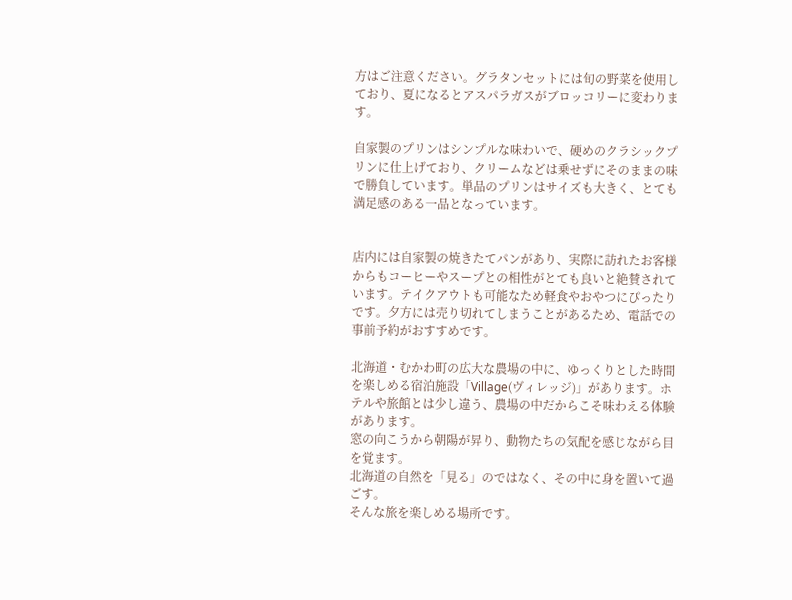方はご注意ください。グラタンセットには旬の野菜を使用しており、夏になるとアスパラガスがブロッコリーに変わります。

自家製のプリンはシンプルな味わいで、硬めのクラシックプリンに仕上げており、クリームなどは乗せずにそのままの味で勝負しています。単品のプリンはサイズも大きく、とても満足感のある一品となっています。


店内には自家製の焼きたてパンがあり、実際に訪れたお客様からもコーヒーやスープとの相性がとても良いと絶賛されています。テイクアウトも可能なため軽食やおやつにぴったりです。夕方には売り切れてしまうことがあるため、電話での事前予約がおすすめです。

北海道・むかわ町の広大な農場の中に、ゆっくりとした時間を楽しめる宿泊施設「Village(ヴィレッジ)」があります。ホテルや旅館とは少し違う、農場の中だからこそ味わえる体験があります。
窓の向こうから朝陽が昇り、動物たちの気配を感じながら目を覚ます。
北海道の自然を「見る」のではなく、その中に身を置いて過ごす。
そんな旅を楽しめる場所です。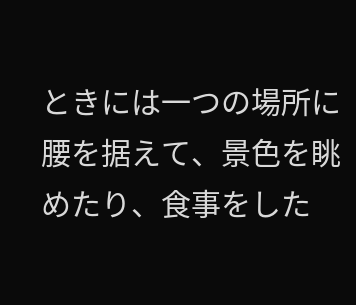ときには一つの場所に腰を据えて、景色を眺めたり、食事をした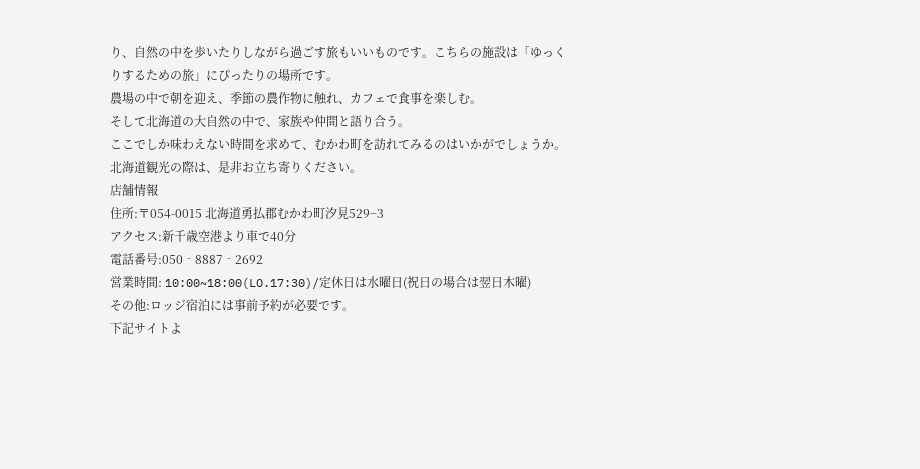り、自然の中を歩いたりしながら過ごす旅もいいものです。こちらの施設は「ゆっくりするための旅」にぴったりの場所です。
農場の中で朝を迎え、季節の農作物に触れ、カフェで食事を楽しむ。
そして北海道の大自然の中で、家族や仲間と語り合う。
ここでしか味わえない時間を求めて、むかわ町を訪れてみるのはいかがでしょうか。
北海道観光の際は、是非お立ち寄りください。
店舗情報
住所:〒054-0015 北海道勇払郡むかわ町汐見529−3
アクセス:新千歳空港より車で40分
電話番号:050‐8887‐2692
営業時間: 10:00~18:00(LO.17:30)/定休日は水曜日(祝日の場合は翌日木曜)
その他:ロッジ宿泊には事前予約が必要です。
下記サイトよ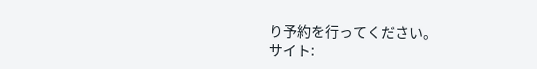り予約を行ってください。
サイト: